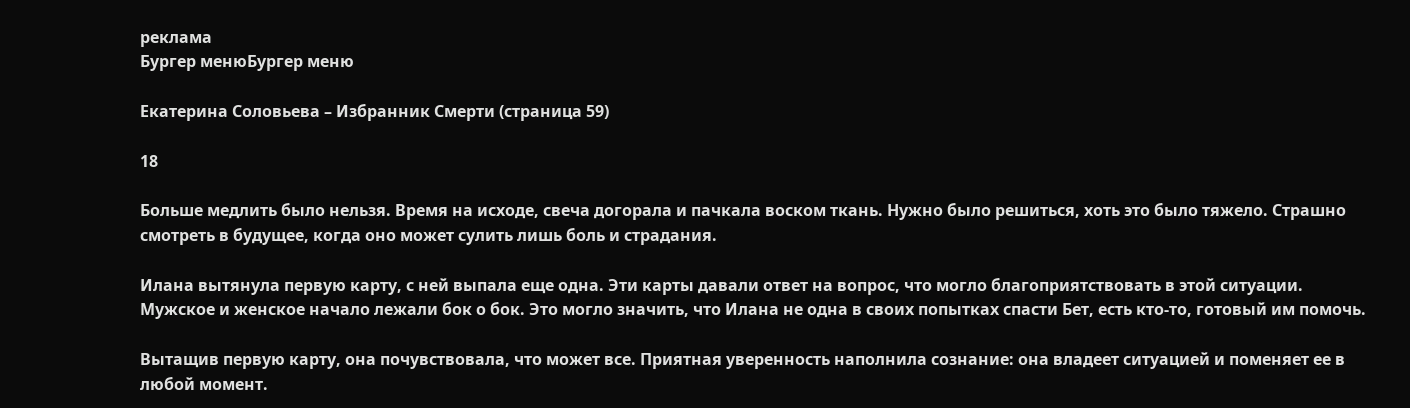реклама
Бургер менюБургер меню

Екатерина Соловьева – Избранник Смерти (страница 59)

18

Больше медлить было нельзя. Время на исходе, свеча догорала и пачкала воском ткань. Нужно было решиться, хоть это было тяжело. Страшно смотреть в будущее, когда оно может сулить лишь боль и страдания.

Илана вытянула первую карту, с ней выпала еще одна. Эти карты давали ответ на вопрос, что могло благоприятствовать в этой ситуации. Мужское и женское начало лежали бок о бок. Это могло значить, что Илана не одна в своих попытках спасти Бет, есть кто-то, готовый им помочь.

Вытащив первую карту, она почувствовала, что может все. Приятная уверенность наполнила сознание: она владеет ситуацией и поменяет ее в любой момент.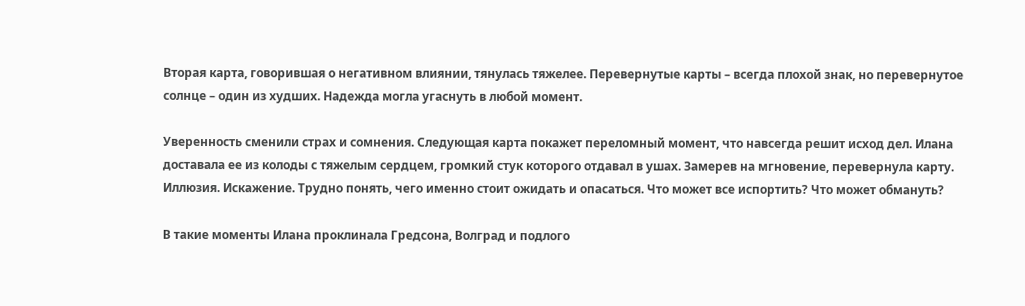Вторая карта, говорившая о негативном влиянии, тянулась тяжелее. Перевернутые карты – всегда плохой знак, но перевернутое солнце – один из худших. Надежда могла угаснуть в любой момент.

Уверенность сменили страх и сомнения. Следующая карта покажет переломный момент, что навсегда решит исход дел. Илана доставала ее из колоды с тяжелым сердцем, громкий стук которого отдавал в ушах. Замерев на мгновение, перевернула карту. Иллюзия. Искажение. Трудно понять, чего именно стоит ожидать и опасаться. Что может все испортить? Что может обмануть?

В такие моменты Илана проклинала Гредсона, Волград и подлого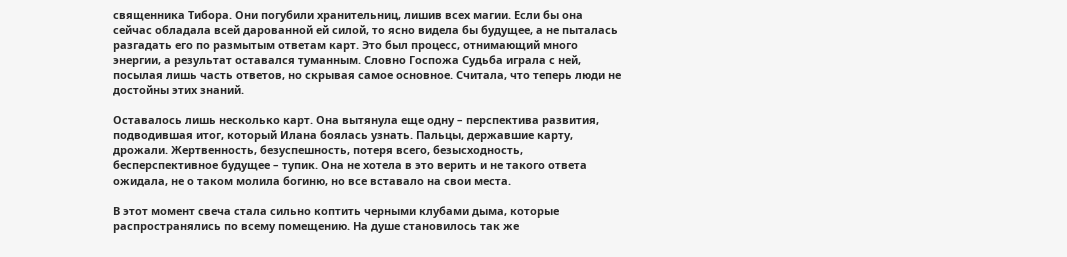священника Тибора. Они погубили хранительниц, лишив всех магии. Если бы она сейчас обладала всей дарованной ей силой, то ясно видела бы будущее, а не пыталась разгадать его по размытым ответам карт. Это был процесс, отнимающий много энергии, а результат оставался туманным. Словно Госпожа Судьба играла с ней, посылая лишь часть ответов, но скрывая самое основное. Считала, что теперь люди не достойны этих знаний.

Оставалось лишь несколько карт. Она вытянула еще одну – перспектива развития, подводившая итог, который Илана боялась узнать. Пальцы, державшие карту, дрожали. Жертвенность, безуспешность, потеря всего, безысходность, бесперспективное будущее – тупик. Она не хотела в это верить и не такого ответа ожидала, не о таком молила богиню, но все вставало на свои места.

В этот момент свеча стала сильно коптить черными клубами дыма, которые распространялись по всему помещению. На душе становилось так же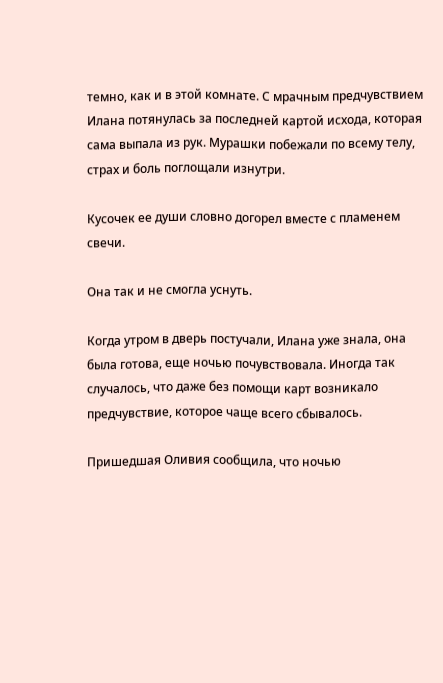темно, как и в этой комнате. С мрачным предчувствием Илана потянулась за последней картой исхода, которая сама выпала из рук. Мурашки побежали по всему телу, страх и боль поглощали изнутри.

Кусочек ее души словно догорел вместе с пламенем свечи.

Она так и не смогла уснуть.

Когда утром в дверь постучали, Илана уже знала, она была готова, еще ночью почувствовала. Иногда так случалось, что даже без помощи карт возникало предчувствие, которое чаще всего сбывалось.

Пришедшая Оливия сообщила, что ночью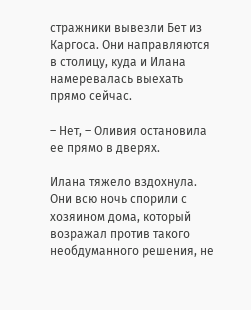стражники вывезли Бет из Каргоса. Они направляются в столицу, куда и Илана намеревалась выехать прямо сейчас.

– Нет, – Оливия остановила ее прямо в дверях.

Илана тяжело вздохнула. Они всю ночь спорили с хозяином дома, который возражал против такого необдуманного решения, не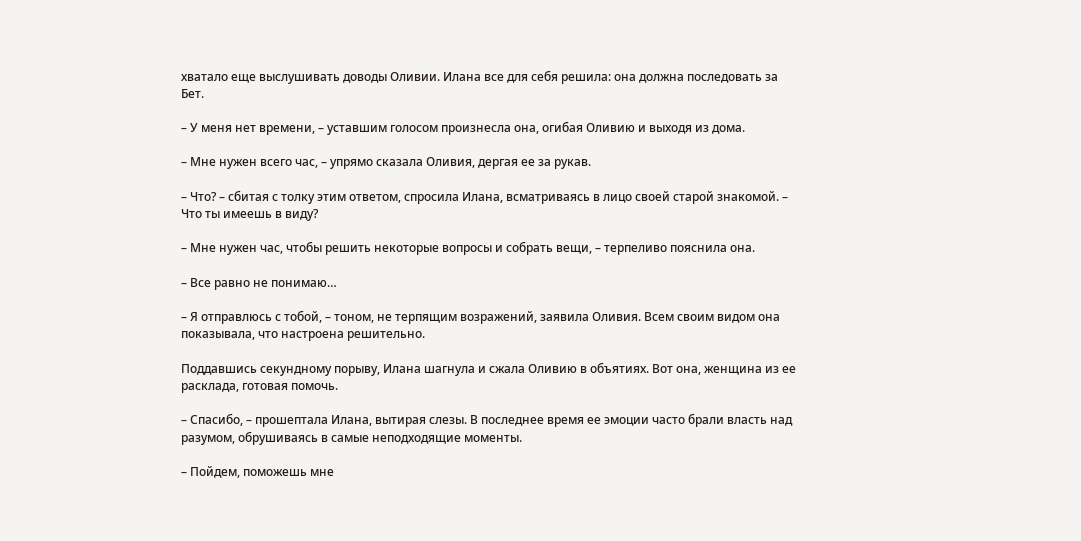хватало еще выслушивать доводы Оливии. Илана все для себя решила: она должна последовать за Бет.

– У меня нет времени, – уставшим голосом произнесла она, огибая Оливию и выходя из дома.

– Мне нужен всего час, – упрямо сказала Оливия, дергая ее за рукав.

– Что? – сбитая с толку этим ответом, спросила Илана, всматриваясь в лицо своей старой знакомой. – Что ты имеешь в виду?

– Мне нужен час, чтобы решить некоторые вопросы и собрать вещи, – терпеливо пояснила она.

– Все равно не понимаю…

– Я отправлюсь с тобой, – тоном, не терпящим возражений, заявила Оливия. Всем своим видом она показывала, что настроена решительно.

Поддавшись секундному порыву, Илана шагнула и сжала Оливию в объятиях. Вот она, женщина из ее расклада, готовая помочь.

– Спасибо, – прошептала Илана, вытирая слезы. В последнее время ее эмоции часто брали власть над разумом, обрушиваясь в самые неподходящие моменты.

– Пойдем, поможешь мне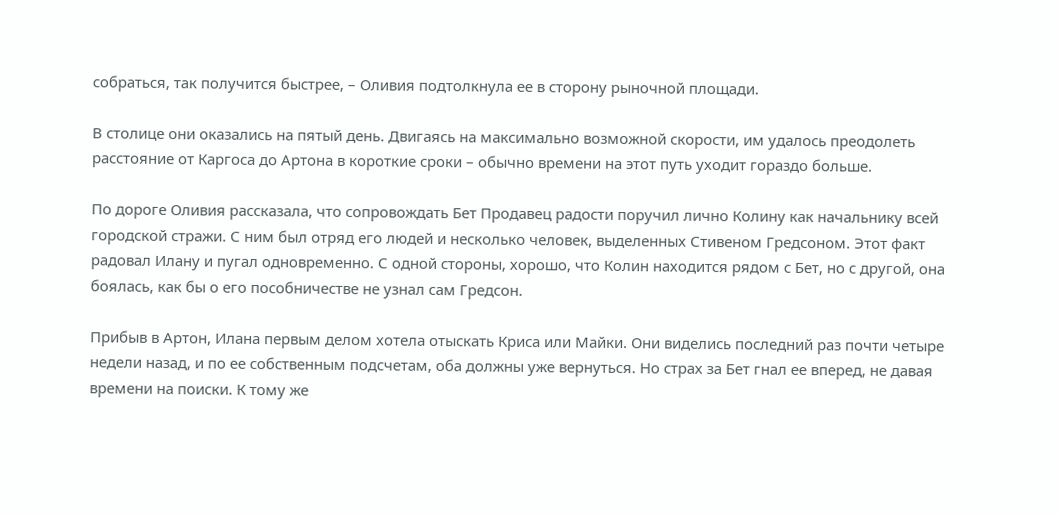собраться, так получится быстрее, – Оливия подтолкнула ее в сторону рыночной площади.

В столице они оказались на пятый день. Двигаясь на максимально возможной скорости, им удалось преодолеть расстояние от Каргоса до Артона в короткие сроки – обычно времени на этот путь уходит гораздо больше.

По дороге Оливия рассказала, что сопровождать Бет Продавец радости поручил лично Колину как начальнику всей городской стражи. С ним был отряд его людей и несколько человек, выделенных Стивеном Гредсоном. Этот факт радовал Илану и пугал одновременно. С одной стороны, хорошо, что Колин находится рядом с Бет, но с другой, она боялась, как бы о его пособничестве не узнал сам Гредсон.

Прибыв в Артон, Илана первым делом хотела отыскать Криса или Майки. Они виделись последний раз почти четыре недели назад, и по ее собственным подсчетам, оба должны уже вернуться. Но страх за Бет гнал ее вперед, не давая времени на поиски. К тому же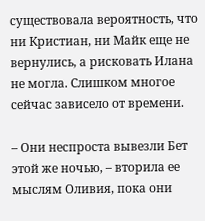существовала вероятность, что ни Кристиан, ни Майк еще не вернулись, а рисковать Илана не могла. Слишком многое сейчас зависело от времени.

– Они неспроста вывезли Бет этой же ночью, – вторила ее мыслям Оливия, пока они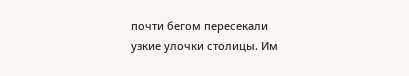почти бегом пересекали узкие улочки столицы. Им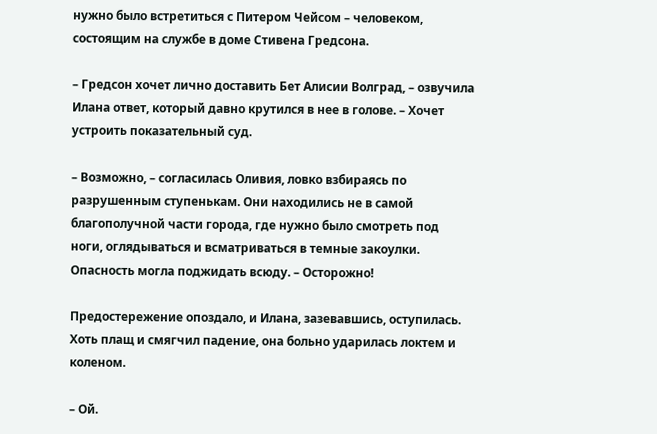нужно было встретиться с Питером Чейсом – человеком, состоящим на службе в доме Стивена Гредсона.

– Гредсон хочет лично доставить Бет Алисии Волград, – озвучила Илана ответ, который давно крутился в нее в голове. – Хочет устроить показательный суд.

– Возможно, – согласилась Оливия, ловко взбираясь по разрушенным ступенькам. Они находились не в самой благополучной части города, где нужно было смотреть под ноги, оглядываться и всматриваться в темные закоулки. Опасность могла поджидать всюду. – Осторожно!

Предостережение опоздало, и Илана, зазевавшись, оступилась. Хоть плащ и смягчил падение, она больно ударилась локтем и коленом.

– Ой.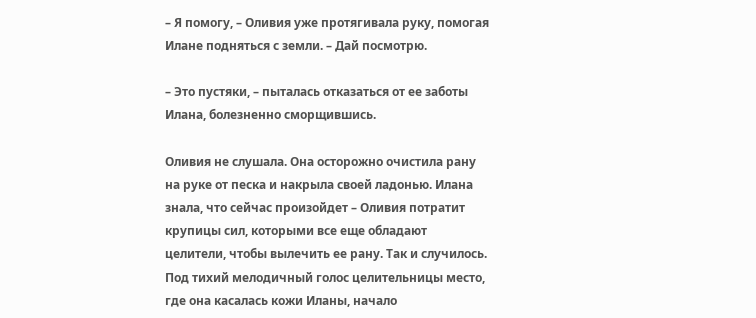– Я помогу, – Оливия уже протягивала руку, помогая Илане подняться с земли. – Дай посмотрю.

– Это пустяки, – пыталась отказаться от ее заботы Илана, болезненно сморщившись.

Оливия не слушала. Она осторожно очистила рану на руке от песка и накрыла своей ладонью. Илана знала, что сейчас произойдет – Оливия потратит крупицы сил, которыми все еще обладают целители, чтобы вылечить ее рану. Так и случилось. Под тихий мелодичный голос целительницы место, где она касалась кожи Иланы, начало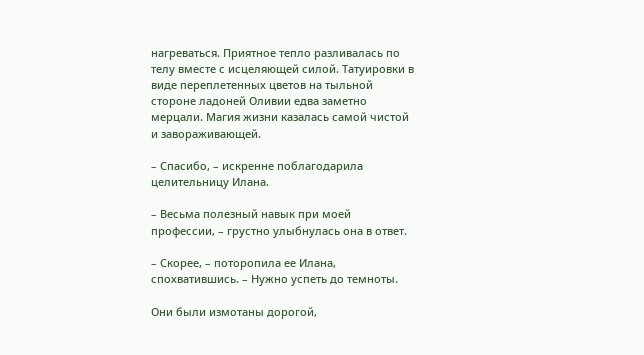нагреваться. Приятное тепло разливалась по телу вместе с исцеляющей силой. Татуировки в виде переплетенных цветов на тыльной стороне ладоней Оливии едва заметно мерцали. Магия жизни казалась самой чистой и завораживающей.

– Спасибо, – искренне поблагодарила целительницу Илана.

– Весьма полезный навык при моей профессии, – грустно улыбнулась она в ответ.

– Скорее, – поторопила ее Илана, спохватившись. – Нужно успеть до темноты.

Они были измотаны дорогой,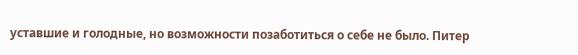уставшие и голодные, но возможности позаботиться о себе не было. Питер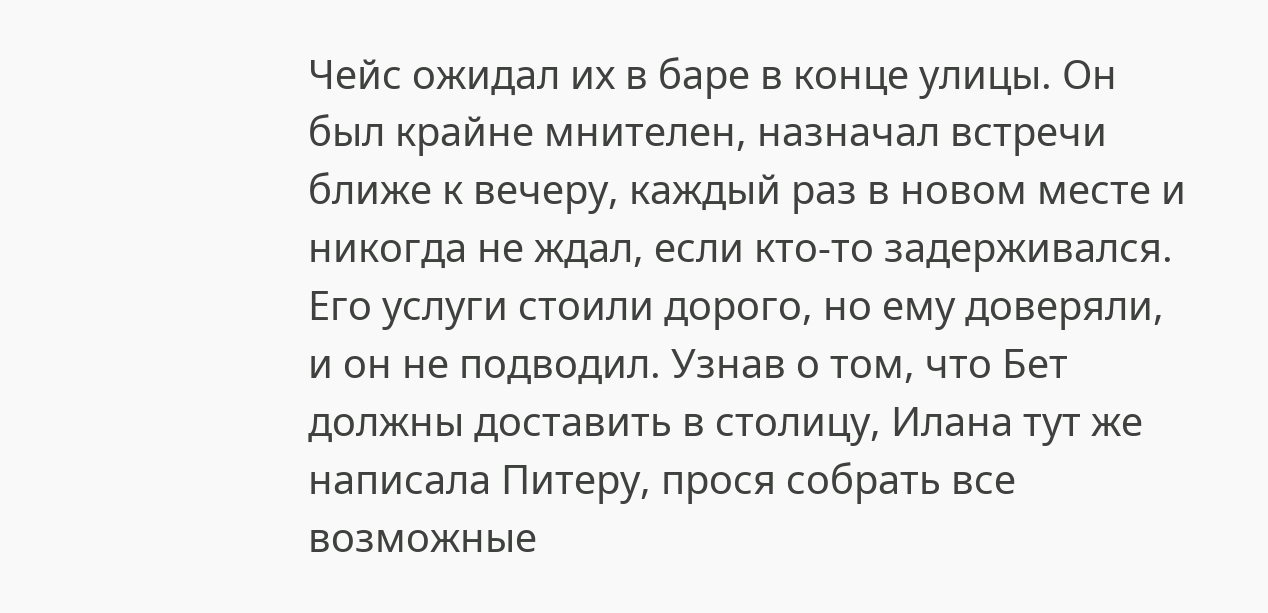Чейс ожидал их в баре в конце улицы. Он был крайне мнителен, назначал встречи ближе к вечеру, каждый раз в новом месте и никогда не ждал, если кто-то задерживался. Его услуги стоили дорого, но ему доверяли, и он не подводил. Узнав о том, что Бет должны доставить в столицу, Илана тут же написала Питеру, прося собрать все возможные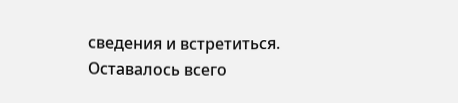сведения и встретиться. Оставалось всего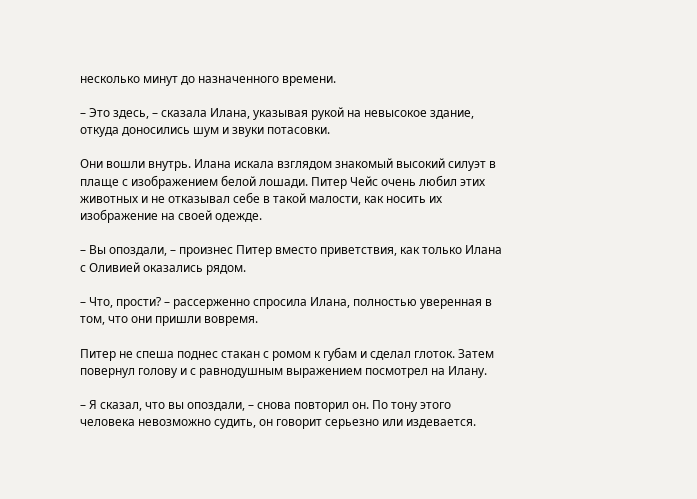несколько минут до назначенного времени.

– Это здесь, – сказала Илана, указывая рукой на невысокое здание, откуда доносились шум и звуки потасовки.

Они вошли внутрь. Илана искала взглядом знакомый высокий силуэт в плаще с изображением белой лошади. Питер Чейс очень любил этих животных и не отказывал себе в такой малости, как носить их изображение на своей одежде.

– Вы опоздали, – произнес Питер вместо приветствия, как только Илана с Оливией оказались рядом.

– Что, прости? – рассерженно спросила Илана, полностью уверенная в том, что они пришли вовремя.

Питер не спеша поднес стакан с ромом к губам и сделал глоток. Затем повернул голову и с равнодушным выражением посмотрел на Илану.

– Я сказал, что вы опоздали, – снова повторил он. По тону этого человека невозможно судить, он говорит серьезно или издевается.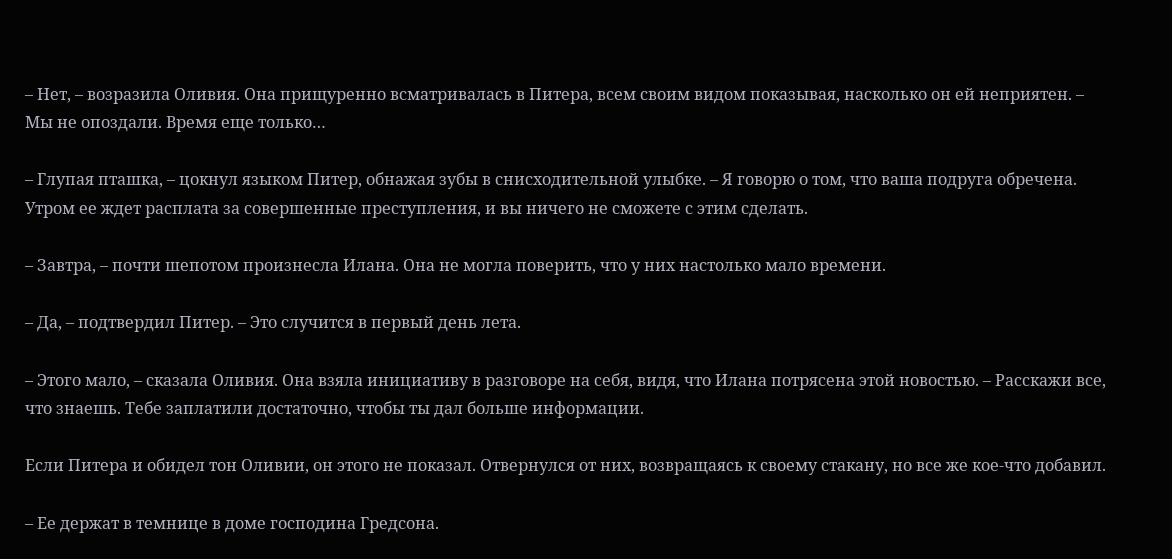– Нет, – возразила Оливия. Она прищуренно всматривалась в Питера, всем своим видом показывая, насколько он ей неприятен. – Мы не опоздали. Время еще только…

– Глупая пташка, – цокнул языком Питер, обнажая зубы в снисходительной улыбке. – Я говорю о том, что ваша подруга обречена. Утром ее ждет расплата за совершенные преступления, и вы ничего не сможете с этим сделать.

– Завтра, – почти шепотом произнесла Илана. Она не могла поверить, что у них настолько мало времени.

– Да, – подтвердил Питер. – Это случится в первый день лета.

– Этого мало, – сказала Оливия. Она взяла инициативу в разговоре на себя, видя, что Илана потрясена этой новостью. – Расскажи все, что знаешь. Тебе заплатили достаточно, чтобы ты дал больше информации.

Если Питера и обидел тон Оливии, он этого не показал. Отвернулся от них, возвращаясь к своему стакану, но все же кое-что добавил.

– Ее держат в темнице в доме господина Гредсона.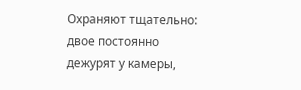Охраняют тщательно: двое постоянно дежурят у камеры,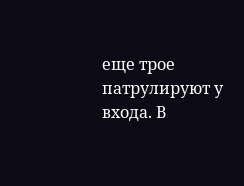еще трое патрулируют у входа. В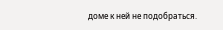доме к ней не подобраться.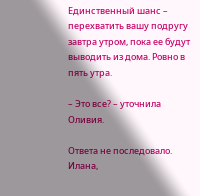Единственный шанс – перехватить вашу подругу завтра утром, пока ее будут выводить из дома. Ровно в пять утра.

– Это все? – уточнила Оливия.

Ответа не последовало. Илана,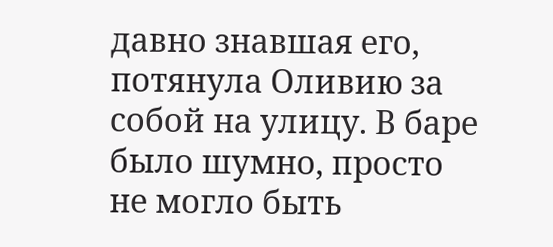давно знавшая его, потянула Оливию за собой на улицу. В баре было шумно, просто не могло быть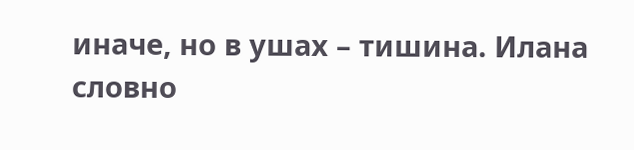иначе, но в ушах – тишина. Илана словно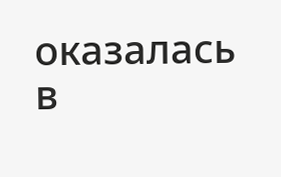оказалась в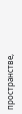пространстве,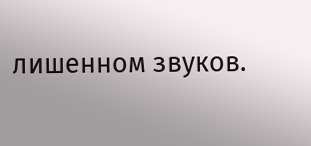лишенном звуков.